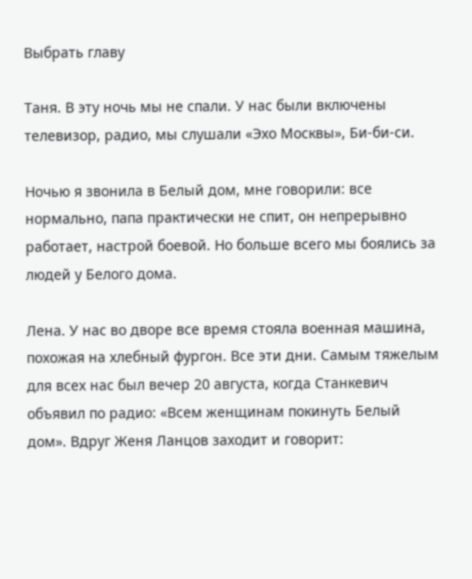Выбрать главу

Таня. В эту ночь мы не спали. У нас были включены телевизор, радио, мы слушали «Эхо Москвы», Би-би-си.

Ночью я звонила в Белый дом, мне говорили: все нормально, папа практически не спит, он непрерывно работает, настрой боевой. Но больше всего мы боялись за людей у Белого дома.

Лена. У нас во дворе все время стояла военная машина, похожая на хлебный фургон. Все эти дни. Самым тяжелым для всех нас был вечер 20 августа, когда Станкевич объявил по радио: «Всем женщинам покинуть Белый дом». Вдруг Женя Ланцов заходит и говорит: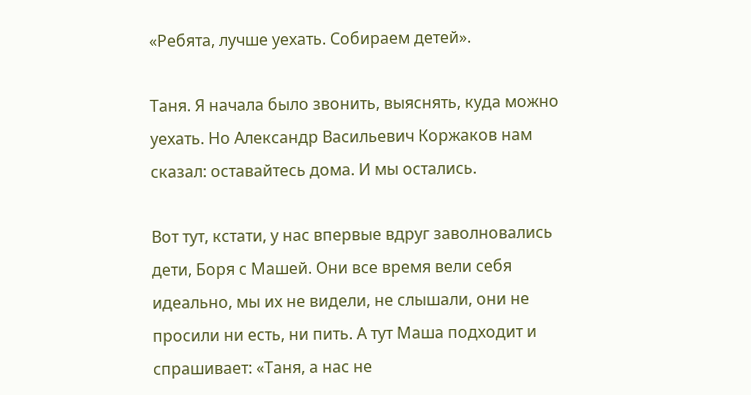«Ребята, лучше уехать. Собираем детей».

Таня. Я начала было звонить, выяснять, куда можно уехать. Но Александр Васильевич Коржаков нам сказал: оставайтесь дома. И мы остались.

Вот тут, кстати, у нас впервые вдруг заволновались дети, Боря с Машей. Они все время вели себя идеально, мы их не видели, не слышали, они не просили ни есть, ни пить. А тут Маша подходит и спрашивает: «Таня, а нас не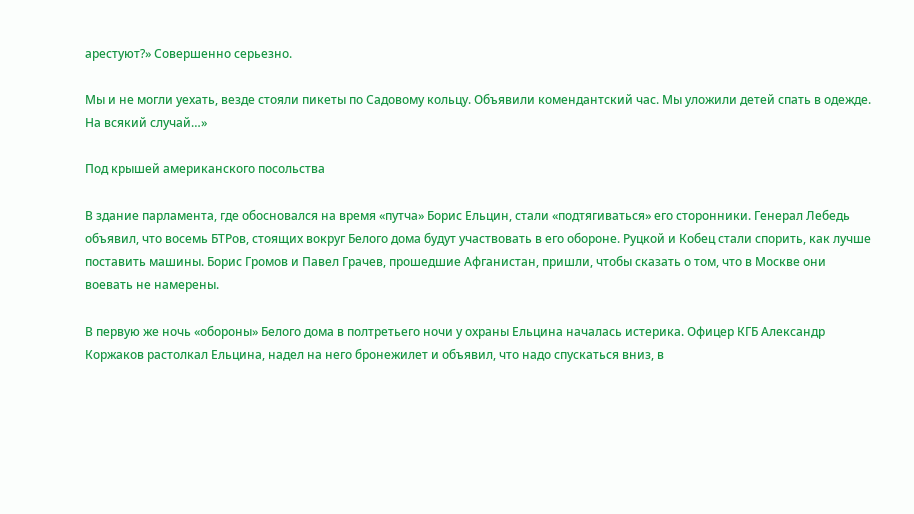арестуют?» Совершенно серьезно.

Мы и не могли уехать, везде стояли пикеты по Садовому кольцу. Объявили комендантский час. Мы уложили детей спать в одежде. На всякий случай…»

Под крышей американского посольства

В здание парламента, где обосновался на время «путча» Борис Ельцин, стали «подтягиваться» его сторонники. Генерал Лебедь объявил, что восемь БТРов, стоящих вокруг Белого дома будут участвовать в его обороне. Руцкой и Кобец стали спорить, как лучше поставить машины. Борис Громов и Павел Грачев, прошедшие Афганистан, пришли, чтобы сказать о том, что в Москве они воевать не намерены.

В первую же ночь «обороны» Белого дома в полтретьего ночи у охраны Ельцина началась истерика. Офицер КГБ Александр Коржаков растолкал Ельцина, надел на него бронежилет и объявил, что надо спускаться вниз, в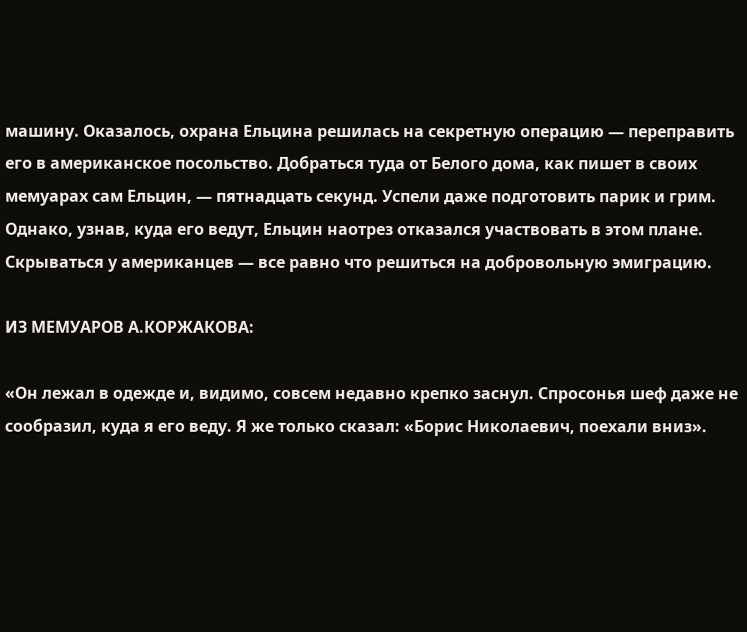машину. Оказалось, охрана Ельцина решилась на секретную операцию — переправить его в американское посольство. Добраться туда от Белого дома, как пишет в своих мемуарах сам Ельцин, — пятнадцать секунд. Успели даже подготовить парик и грим. Однако, узнав, куда его ведут, Ельцин наотрез отказался участвовать в этом плане. Скрываться у американцев — все равно что решиться на добровольную эмиграцию.

ИЗ МЕМУАРОВ А.КОРЖАКОВА:

«Он лежал в одежде и, видимо, совсем недавно крепко заснул. Спросонья шеф даже не сообразил, куда я его веду. Я же только сказал: «Борис Николаевич, поехали вниз».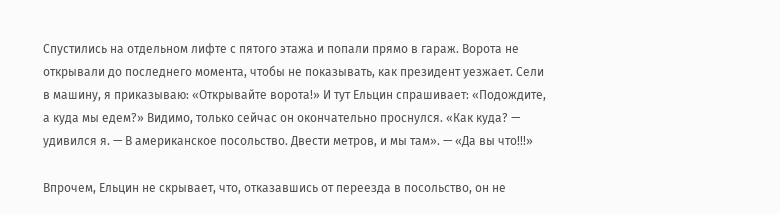Спустились на отдельном лифте с пятого этажа и попали прямо в гараж. Ворота не открывали до последнего момента, чтобы не показывать, как президент уезжает. Сели в машину, я приказываю: «Открывайте ворота!» И тут Ельцин спрашивает: «Подождите, а куда мы едем?» Видимо, только сейчас он окончательно проснулся. «Как куда? — удивился я. — В американское посольство. Двести метров, и мы там». — «Да вы что!!!»

Впрочем, Ельцин не скрывает, что, отказавшись от переезда в посольство, он не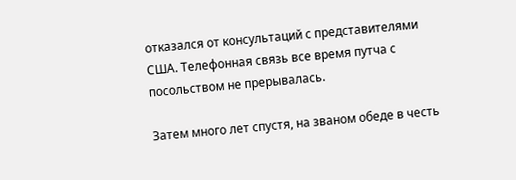отказался от консультаций с представителями США. Телефонная связь все время путча с посольством не прерывалась.

Затем много лет спустя, на званом обеде в честь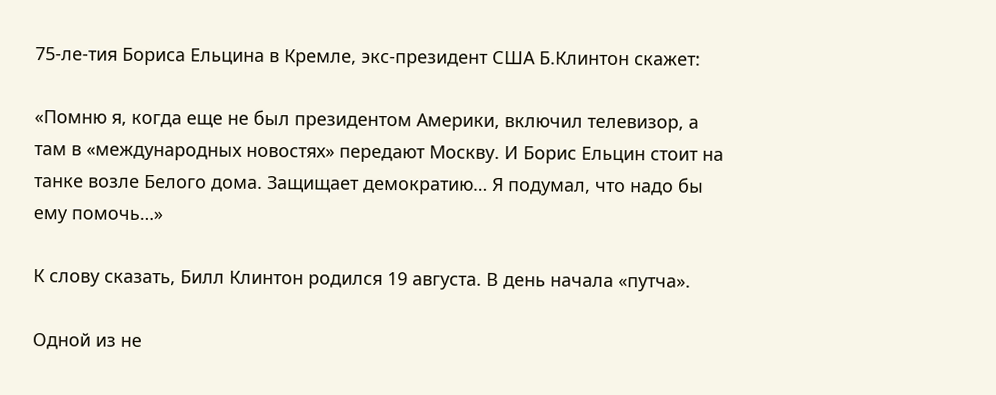75-ле-тия Бориса Ельцина в Кремле, экс-президент США Б.Клинтон скажет:

«Помню я, когда еще не был президентом Америки, включил телевизор, а там в «международных новостях» передают Москву. И Борис Ельцин стоит на танке возле Белого дома. Защищает демократию… Я подумал, что надо бы ему помочь…»

К слову сказать, Билл Клинтон родился 19 августа. В день начала «путча».

Одной из не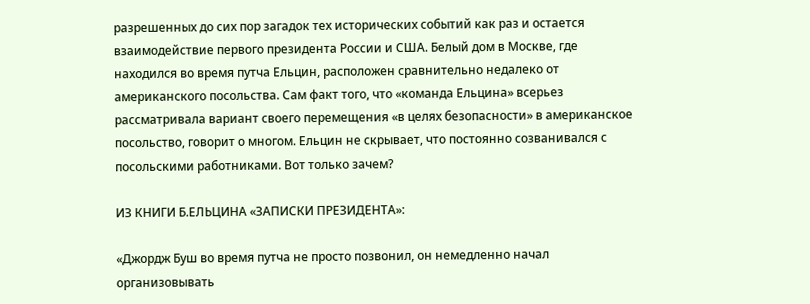разрешенных до сих пор загадок тех исторических событий как раз и остается взаимодействие первого президента России и США. Белый дом в Москве, где находился во время путча Ельцин, расположен сравнительно недалеко от американского посольства. Сам факт того, что «команда Ельцина» всерьез рассматривала вариант своего перемещения «в целях безопасности» в американское посольство, говорит о многом. Ельцин не скрывает, что постоянно созванивался с посольскими работниками. Вот только зачем?

ИЗ КНИГИ Б.ЕЛЬЦИНА «ЗАПИСКИ ПРЕЗИДЕНТА»:

«Джордж Буш во время путча не просто позвонил, он немедленно начал организовывать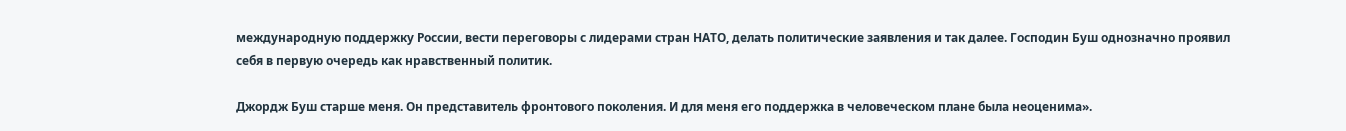международную поддержку России, вести переговоры с лидерами стран НАТО, делать политические заявления и так далее. Господин Буш однозначно проявил себя в первую очередь как нравственный политик.

Джордж Буш старше меня. Он представитель фронтового поколения. И для меня его поддержка в человеческом плане была неоценима».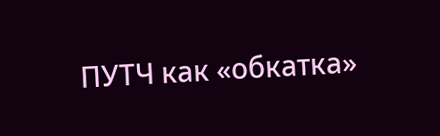ПУТЧ как «обкатка»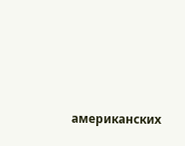американских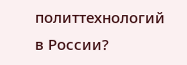политтехнологий в России?